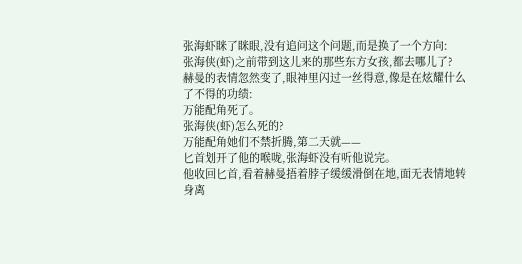张海虾眯了眯眼,没有追问这个问题,而是换了一个方向:
张海侠(虾)之前带到这儿来的那些东方女孩,都去哪儿了?
赫曼的表情忽然变了,眼神里闪过一丝得意,像是在炫耀什么了不得的功绩:
万能配角死了。
张海侠(虾)怎么死的?
万能配角她们不禁折腾,第二天就——
匕首划开了他的喉咙,张海虾没有听他说完。
他收回匕首,看着赫曼捂着脖子缓缓滑倒在地,面无表情地转身离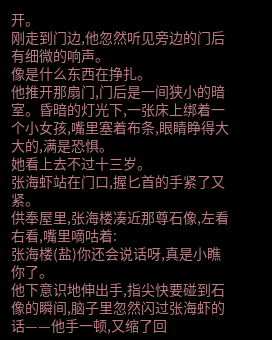开。
刚走到门边,他忽然听见旁边的门后有细微的响声。
像是什么东西在挣扎。
他推开那扇门,门后是一间狭小的暗室。昏暗的灯光下,一张床上绑着一个小女孩,嘴里塞着布条,眼睛睁得大大的,满是恐惧。
她看上去不过十三岁。
张海虾站在门口,握匕首的手紧了又紧。
供奉屋里,张海楼凑近那尊石像,左看右看,嘴里嘀咕着:
张海楼(盐)你还会说话呀,真是小瞧你了。
他下意识地伸出手,指尖快要碰到石像的瞬间,脑子里忽然闪过张海虾的话——他手一顿,又缩了回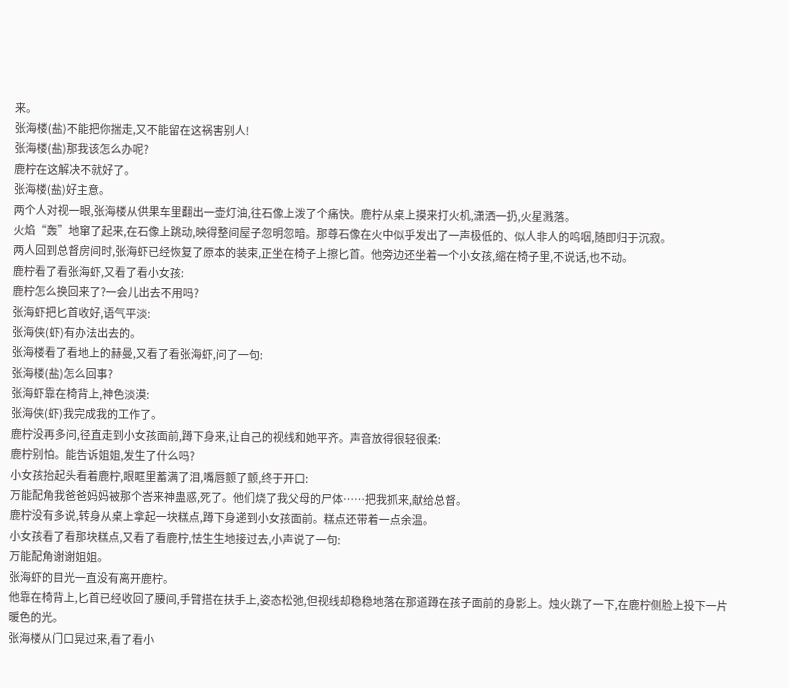来。
张海楼(盐)不能把你揣走,又不能留在这祸害别人!
张海楼(盐)那我该怎么办呢?
鹿柠在这解决不就好了。
张海楼(盐)好主意。
两个人对视一眼,张海楼从供果车里翻出一壶灯油,往石像上泼了个痛快。鹿柠从桌上摸来打火机,潇洒一扔,火星溅落。
火焰“轰”地窜了起来,在石像上跳动,映得整间屋子忽明忽暗。那尊石像在火中似乎发出了一声极低的、似人非人的呜咽,随即归于沉寂。
两人回到总督房间时,张海虾已经恢复了原本的装束,正坐在椅子上擦匕首。他旁边还坐着一个小女孩,缩在椅子里,不说话,也不动。
鹿柠看了看张海虾,又看了看小女孩:
鹿柠怎么换回来了?一会儿出去不用吗?
张海虾把匕首收好,语气平淡:
张海侠(虾)有办法出去的。
张海楼看了看地上的赫曼,又看了看张海虾,问了一句:
张海楼(盐)怎么回事?
张海虾靠在椅背上,神色淡漠:
张海侠(虾)我完成我的工作了。
鹿柠没再多问,径直走到小女孩面前,蹲下身来,让自己的视线和她平齐。声音放得很轻很柔:
鹿柠别怕。能告诉姐姐,发生了什么吗?
小女孩抬起头看着鹿柠,眼眶里蓄满了泪,嘴唇颤了颤,终于开口:
万能配角我爸爸妈妈被那个峇来神蛊惑,死了。他们烧了我父母的尸体……把我抓来,献给总督。
鹿柠没有多说,转身从桌上拿起一块糕点,蹲下身递到小女孩面前。糕点还带着一点余温。
小女孩看了看那块糕点,又看了看鹿柠,怯生生地接过去,小声说了一句:
万能配角谢谢姐姐。
张海虾的目光一直没有离开鹿柠。
他靠在椅背上,匕首已经收回了腰间,手臂搭在扶手上,姿态松弛,但视线却稳稳地落在那道蹲在孩子面前的身影上。烛火跳了一下,在鹿柠侧脸上投下一片暖色的光。
张海楼从门口晃过来,看了看小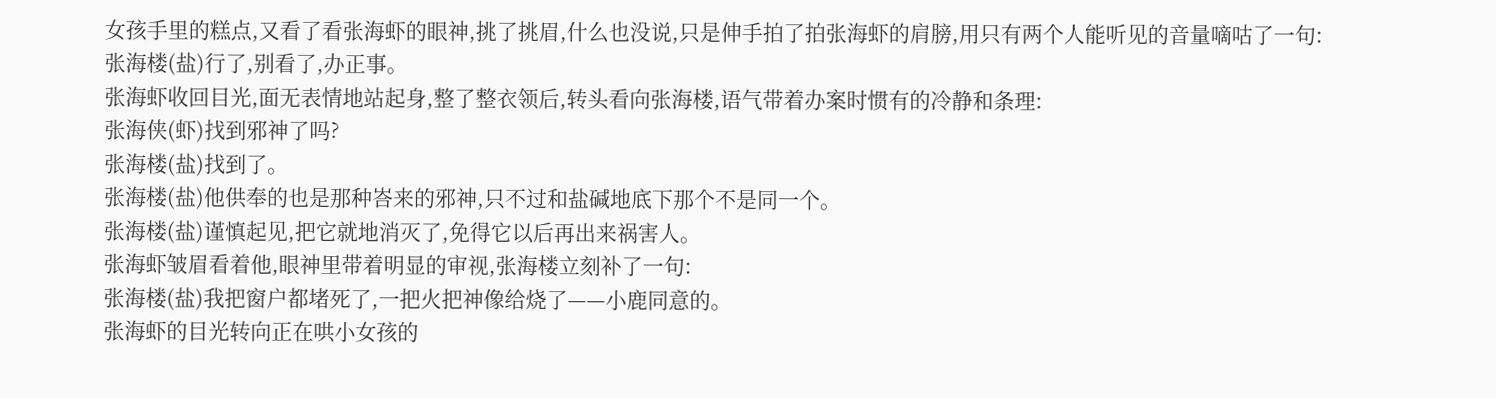女孩手里的糕点,又看了看张海虾的眼神,挑了挑眉,什么也没说,只是伸手拍了拍张海虾的肩膀,用只有两个人能听见的音量嘀咕了一句:
张海楼(盐)行了,别看了,办正事。
张海虾收回目光,面无表情地站起身,整了整衣领后,转头看向张海楼,语气带着办案时惯有的冷静和条理:
张海侠(虾)找到邪神了吗?
张海楼(盐)找到了。
张海楼(盐)他供奉的也是那种峇来的邪神,只不过和盐碱地底下那个不是同一个。
张海楼(盐)谨慎起见,把它就地消灭了,免得它以后再出来祸害人。
张海虾皱眉看着他,眼神里带着明显的审视,张海楼立刻补了一句:
张海楼(盐)我把窗户都堵死了,一把火把神像给烧了——小鹿同意的。
张海虾的目光转向正在哄小女孩的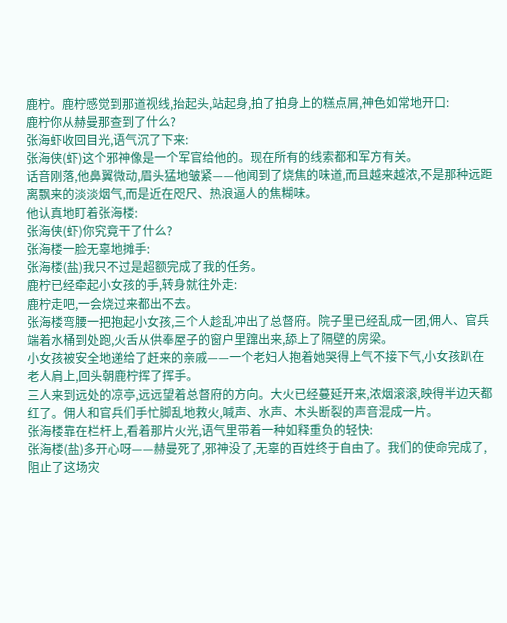鹿柠。鹿柠感觉到那道视线,抬起头,站起身,拍了拍身上的糕点屑,神色如常地开口:
鹿柠你从赫曼那查到了什么?
张海虾收回目光,语气沉了下来:
张海侠(虾)这个邪神像是一个军官给他的。现在所有的线索都和军方有关。
话音刚落,他鼻翼微动,眉头猛地皱紧——他闻到了烧焦的味道,而且越来越浓,不是那种远距离飘来的淡淡烟气,而是近在咫尺、热浪逼人的焦糊味。
他认真地盯着张海楼:
张海侠(虾)你究竟干了什么?
张海楼一脸无辜地摊手:
张海楼(盐)我只不过是超额完成了我的任务。
鹿柠已经牵起小女孩的手,转身就往外走:
鹿柠走吧,一会烧过来都出不去。
张海楼弯腰一把抱起小女孩,三个人趁乱冲出了总督府。院子里已经乱成一团,佣人、官兵端着水桶到处跑,火舌从供奉屋子的窗户里蹿出来,舔上了隔壁的房梁。
小女孩被安全地递给了赶来的亲戚——一个老妇人抱着她哭得上气不接下气,小女孩趴在老人肩上,回头朝鹿柠挥了挥手。
三人来到远处的凉亭,远远望着总督府的方向。大火已经蔓延开来,浓烟滚滚,映得半边天都红了。佣人和官兵们手忙脚乱地救火,喊声、水声、木头断裂的声音混成一片。
张海楼靠在栏杆上,看着那片火光,语气里带着一种如释重负的轻快:
张海楼(盐)多开心呀——赫曼死了,邪神没了,无辜的百姓终于自由了。我们的使命完成了,阻止了这场灾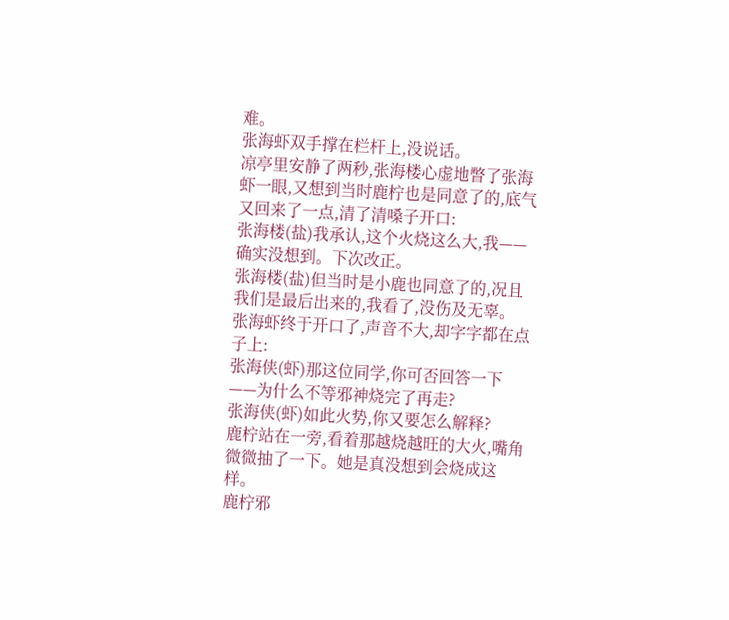难。
张海虾双手撑在栏杆上,没说话。
凉亭里安静了两秒,张海楼心虚地瞥了张海虾一眼,又想到当时鹿柠也是同意了的,底气又回来了一点,清了清嗓子开口:
张海楼(盐)我承认,这个火烧这么大,我——确实没想到。下次改正。
张海楼(盐)但当时是小鹿也同意了的,况且我们是最后出来的,我看了,没伤及无辜。
张海虾终于开口了,声音不大,却字字都在点子上:
张海侠(虾)那这位同学,你可否回答一下——为什么不等邪神烧完了再走?
张海侠(虾)如此火势,你又要怎么解释?
鹿柠站在一旁,看着那越烧越旺的大火,嘴角微微抽了一下。她是真没想到会烧成这样。
鹿柠邪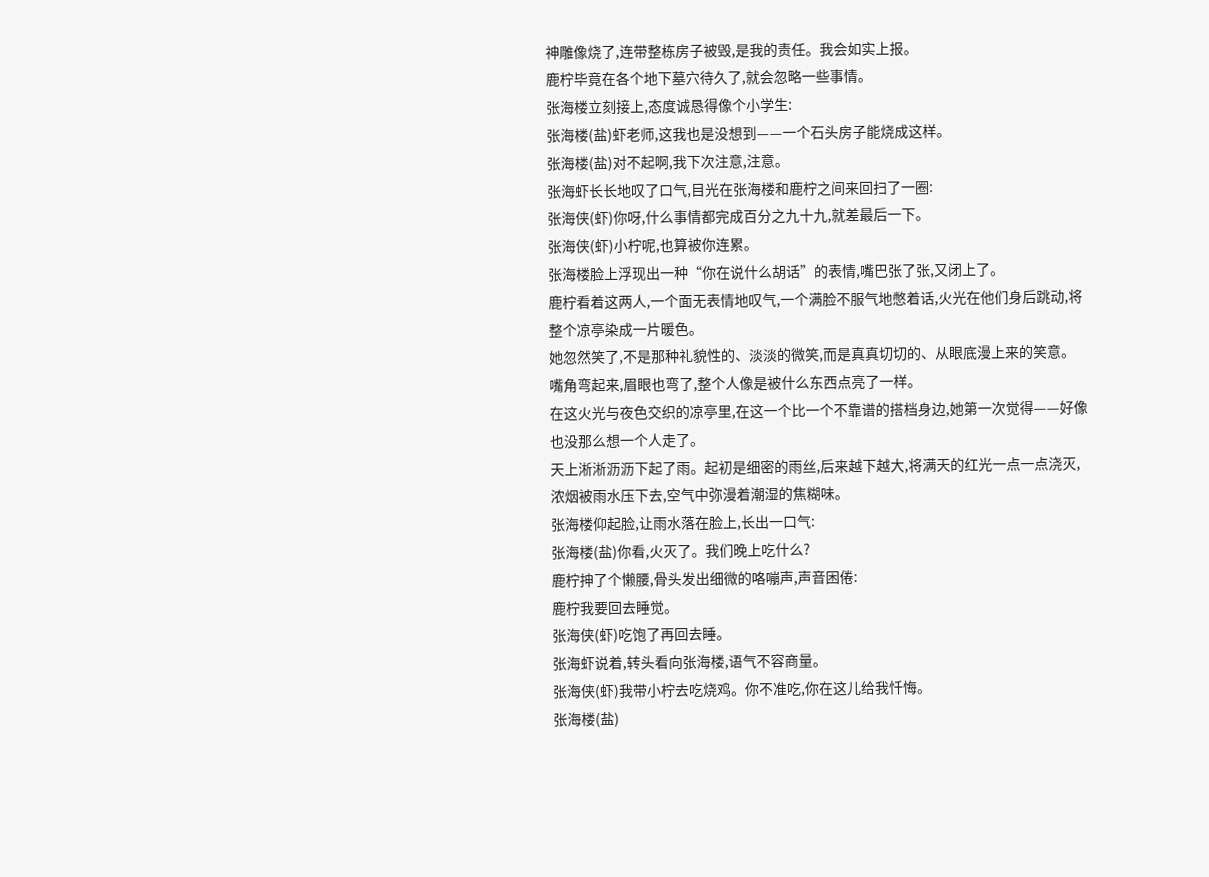神雕像烧了,连带整栋房子被毁,是我的责任。我会如实上报。
鹿柠毕竟在各个地下墓穴待久了,就会忽略一些事情。
张海楼立刻接上,态度诚恳得像个小学生:
张海楼(盐)虾老师,这我也是没想到——一个石头房子能烧成这样。
张海楼(盐)对不起啊,我下次注意,注意。
张海虾长长地叹了口气,目光在张海楼和鹿柠之间来回扫了一圈:
张海侠(虾)你呀,什么事情都完成百分之九十九,就差最后一下。
张海侠(虾)小柠呢,也算被你连累。
张海楼脸上浮现出一种“你在说什么胡话”的表情,嘴巴张了张,又闭上了。
鹿柠看着这两人,一个面无表情地叹气,一个满脸不服气地憋着话,火光在他们身后跳动,将整个凉亭染成一片暖色。
她忽然笑了,不是那种礼貌性的、淡淡的微笑,而是真真切切的、从眼底漫上来的笑意。嘴角弯起来,眉眼也弯了,整个人像是被什么东西点亮了一样。
在这火光与夜色交织的凉亭里,在这一个比一个不靠谱的搭档身边,她第一次觉得——好像也没那么想一个人走了。
天上淅淅沥沥下起了雨。起初是细密的雨丝,后来越下越大,将满天的红光一点一点浇灭,浓烟被雨水压下去,空气中弥漫着潮湿的焦糊味。
张海楼仰起脸,让雨水落在脸上,长出一口气:
张海楼(盐)你看,火灭了。我们晚上吃什么?
鹿柠抻了个懒腰,骨头发出细微的咯嘣声,声音困倦:
鹿柠我要回去睡觉。
张海侠(虾)吃饱了再回去睡。
张海虾说着,转头看向张海楼,语气不容商量。
张海侠(虾)我带小柠去吃烧鸡。你不准吃,你在这儿给我忏悔。
张海楼(盐)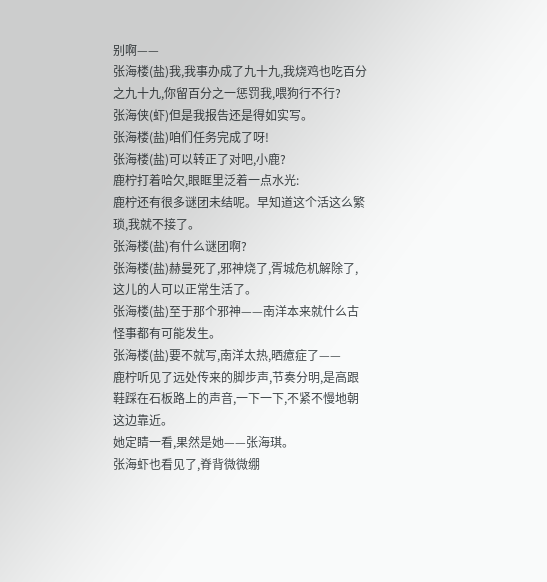别啊——
张海楼(盐)我,我事办成了九十九,我烧鸡也吃百分之九十九,你留百分之一惩罚我,喂狗行不行?
张海侠(虾)但是我报告还是得如实写。
张海楼(盐)咱们任务完成了呀!
张海楼(盐)可以转正了对吧,小鹿?
鹿柠打着哈欠,眼眶里泛着一点水光:
鹿柠还有很多谜团未结呢。早知道这个活这么繁琐,我就不接了。
张海楼(盐)有什么谜团啊?
张海楼(盐)赫曼死了,邪神烧了,胥城危机解除了,这儿的人可以正常生活了。
张海楼(盐)至于那个邪神——南洋本来就什么古怪事都有可能发生。
张海楼(盐)要不就写,南洋太热,晒癔症了——
鹿柠听见了远处传来的脚步声,节奏分明,是高跟鞋踩在石板路上的声音,一下一下,不紧不慢地朝这边靠近。
她定睛一看,果然是她——张海琪。
张海虾也看见了,脊背微微绷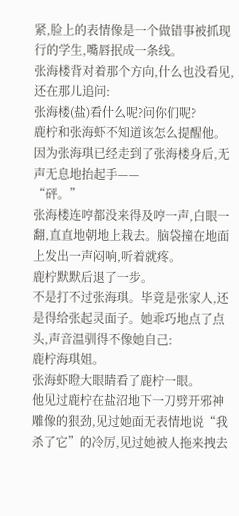紧,脸上的表情像是一个做错事被抓现行的学生,嘴唇抿成一条线。
张海楼背对着那个方向,什么也没看见,还在那儿追问:
张海楼(盐)看什么呢?问你们呢?
鹿柠和张海虾不知道该怎么提醒他。因为张海琪已经走到了张海楼身后,无声无息地抬起手——
“砰。”
张海楼连哼都没来得及哼一声,白眼一翻,直直地朝地上栽去。脑袋撞在地面上发出一声闷响,听着就疼。
鹿柠默默后退了一步。
不是打不过张海琪。毕竟是张家人,还是得给张起灵面子。她乖巧地点了点头,声音温驯得不像她自己:
鹿柠海琪姐。
张海虾瞪大眼睛看了鹿柠一眼。
他见过鹿柠在盐沼地下一刀劈开邪神雕像的狠劲,见过她面无表情地说“我杀了它”的冷厉,见过她被人拖来拽去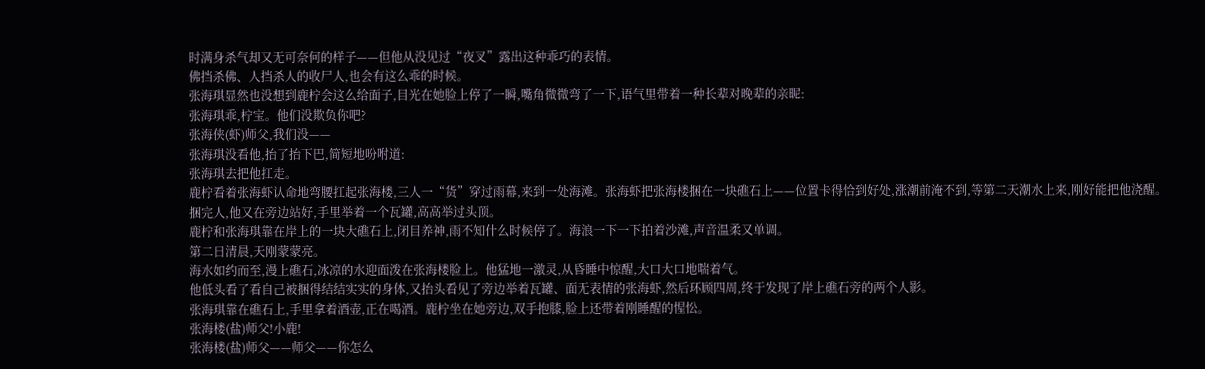时满身杀气却又无可奈何的样子——但他从没见过“夜叉”露出这种乖巧的表情。
佛挡杀佛、人挡杀人的收尸人,也会有这么乖的时候。
张海琪显然也没想到鹿柠会这么给面子,目光在她脸上停了一瞬,嘴角微微弯了一下,语气里带着一种长辈对晚辈的亲昵:
张海琪乖,柠宝。他们没欺负你吧?
张海侠(虾)师父,我们没——
张海琪没看他,抬了抬下巴,简短地吩咐道:
张海琪去把他扛走。
鹿柠看着张海虾认命地弯腰扛起张海楼,三人一“货”穿过雨幕,来到一处海滩。张海虾把张海楼捆在一块礁石上——位置卡得恰到好处,涨潮前淹不到,等第二天潮水上来,刚好能把他浇醒。
捆完人,他又在旁边站好,手里举着一个瓦罐,高高举过头顶。
鹿柠和张海琪靠在岸上的一块大礁石上,闭目养神,雨不知什么时候停了。海浪一下一下拍着沙滩,声音温柔又单调。
第二日清晨,天刚蒙蒙亮。
海水如约而至,漫上礁石,冰凉的水迎面泼在张海楼脸上。他猛地一激灵,从昏睡中惊醒,大口大口地喘着气。
他低头看了看自己被捆得结结实实的身体,又抬头看见了旁边举着瓦罐、面无表情的张海虾,然后环顾四周,终于发现了岸上礁石旁的两个人影。
张海琪靠在礁石上,手里拿着酒壶,正在喝酒。鹿柠坐在她旁边,双手抱膝,脸上还带着刚睡醒的惺忪。
张海楼(盐)师父!小鹿!
张海楼(盐)师父——师父——你怎么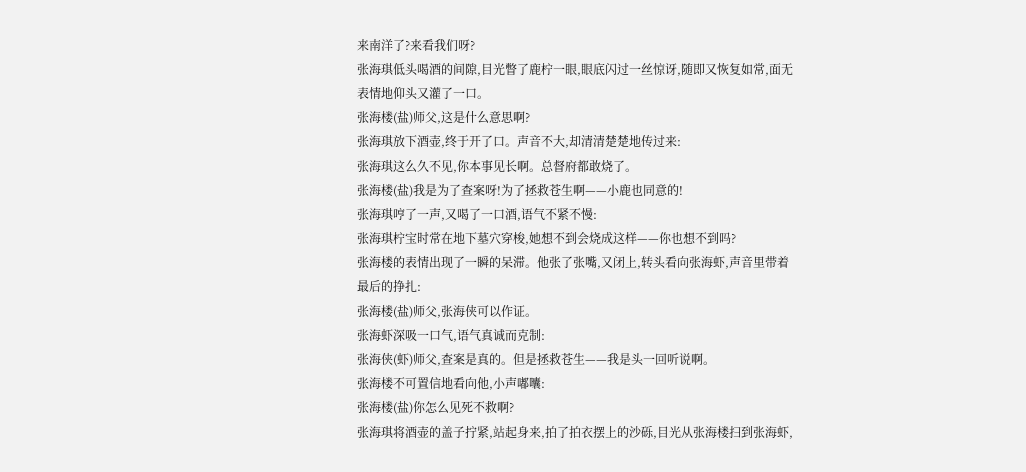来南洋了?来看我们呀?
张海琪低头喝酒的间隙,目光瞥了鹿柠一眼,眼底闪过一丝惊讶,随即又恢复如常,面无表情地仰头又灌了一口。
张海楼(盐)师父,这是什么意思啊?
张海琪放下酒壶,终于开了口。声音不大,却清清楚楚地传过来:
张海琪这么久不见,你本事见长啊。总督府都敢烧了。
张海楼(盐)我是为了查案呀!为了拯救苍生啊——小鹿也同意的!
张海琪哼了一声,又喝了一口酒,语气不紧不慢:
张海琪柠宝时常在地下墓穴穿梭,她想不到会烧成这样——你也想不到吗?
张海楼的表情出现了一瞬的呆滞。他张了张嘴,又闭上,转头看向张海虾,声音里带着最后的挣扎:
张海楼(盐)师父,张海侠可以作证。
张海虾深吸一口气,语气真诚而克制:
张海侠(虾)师父,查案是真的。但是拯救苍生——我是头一回听说啊。
张海楼不可置信地看向他,小声嘟囔:
张海楼(盐)你怎么见死不救啊?
张海琪将酒壶的盖子拧紧,站起身来,拍了拍衣摆上的沙砾,目光从张海楼扫到张海虾,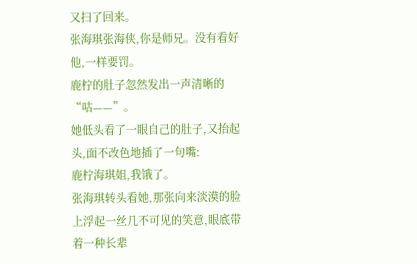又扫了回来。
张海琪张海侠,你是师兄。没有看好他,一样要罚。
鹿柠的肚子忽然发出一声清晰的“咕——”。
她低头看了一眼自己的肚子,又抬起头,面不改色地插了一句嘴:
鹿柠海琪姐,我饿了。
张海琪转头看她,那张向来淡漠的脸上浮起一丝几不可见的笑意,眼底带着一种长辈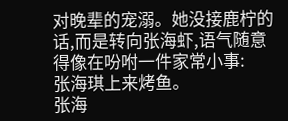对晚辈的宠溺。她没接鹿柠的话,而是转向张海虾,语气随意得像在吩咐一件家常小事:
张海琪上来烤鱼。
张海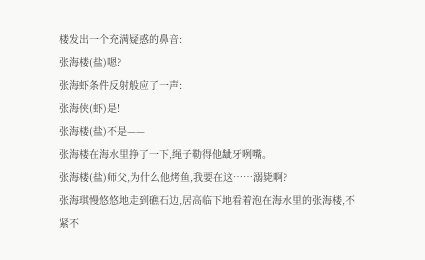楼发出一个充满疑惑的鼻音:
张海楼(盐)嗯?
张海虾条件反射般应了一声:
张海侠(虾)是!
张海楼(盐)不是——
张海楼在海水里挣了一下,绳子勒得他龇牙咧嘴。
张海楼(盐)师父,为什么他烤鱼,我要在这……溺毙啊?
张海琪慢悠悠地走到礁石边,居高临下地看着泡在海水里的张海楼,不紧不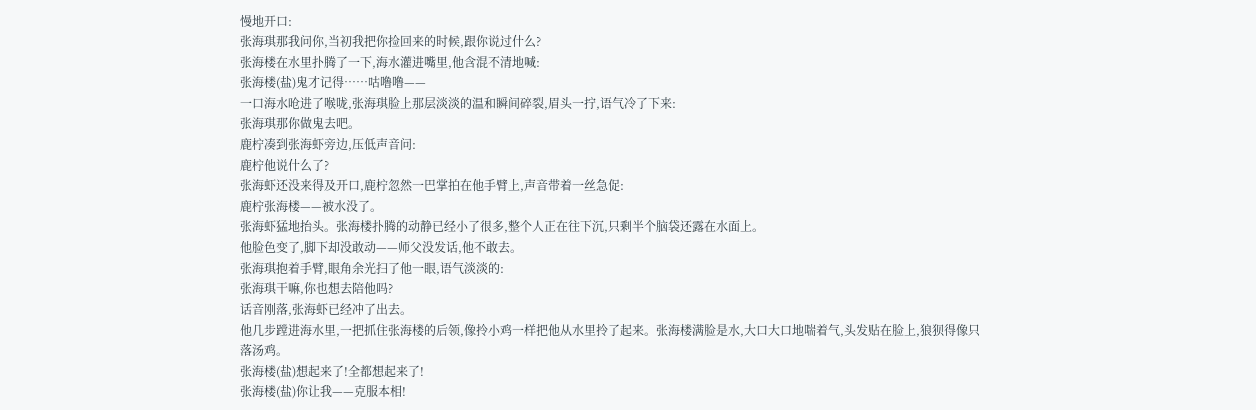慢地开口:
张海琪那我问你,当初我把你捡回来的时候,跟你说过什么?
张海楼在水里扑腾了一下,海水灌进嘴里,他含混不清地喊:
张海楼(盐)鬼才记得……咕噜噜——
一口海水呛进了喉咙,张海琪脸上那层淡淡的温和瞬间碎裂,眉头一拧,语气冷了下来:
张海琪那你做鬼去吧。
鹿柠凑到张海虾旁边,压低声音问:
鹿柠他说什么了?
张海虾还没来得及开口,鹿柠忽然一巴掌拍在他手臂上,声音带着一丝急促:
鹿柠张海楼——被水没了。
张海虾猛地抬头。张海楼扑腾的动静已经小了很多,整个人正在往下沉,只剩半个脑袋还露在水面上。
他脸色变了,脚下却没敢动——师父没发话,他不敢去。
张海琪抱着手臂,眼角余光扫了他一眼,语气淡淡的:
张海琪干嘛,你也想去陪他吗?
话音刚落,张海虾已经冲了出去。
他几步蹚进海水里,一把抓住张海楼的后领,像拎小鸡一样把他从水里拎了起来。张海楼满脸是水,大口大口地喘着气,头发贴在脸上,狼狈得像只落汤鸡。
张海楼(盐)想起来了!全都想起来了!
张海楼(盐)你让我——克服本相!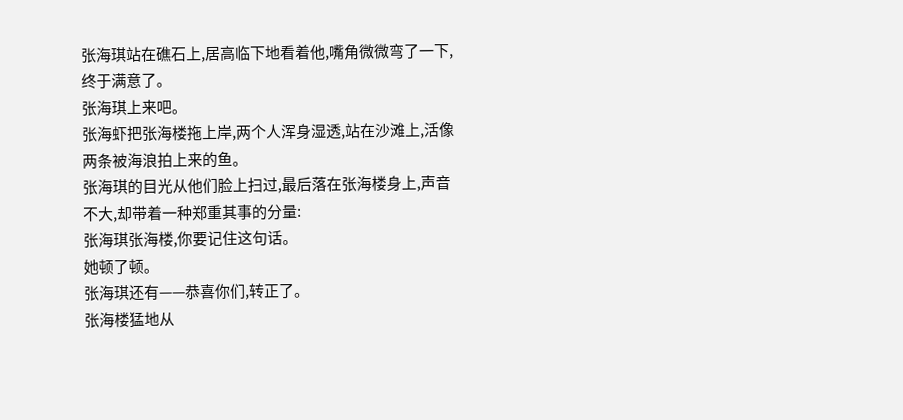张海琪站在礁石上,居高临下地看着他,嘴角微微弯了一下,终于满意了。
张海琪上来吧。
张海虾把张海楼拖上岸,两个人浑身湿透,站在沙滩上,活像两条被海浪拍上来的鱼。
张海琪的目光从他们脸上扫过,最后落在张海楼身上,声音不大,却带着一种郑重其事的分量:
张海琪张海楼,你要记住这句话。
她顿了顿。
张海琪还有——恭喜你们,转正了。
张海楼猛地从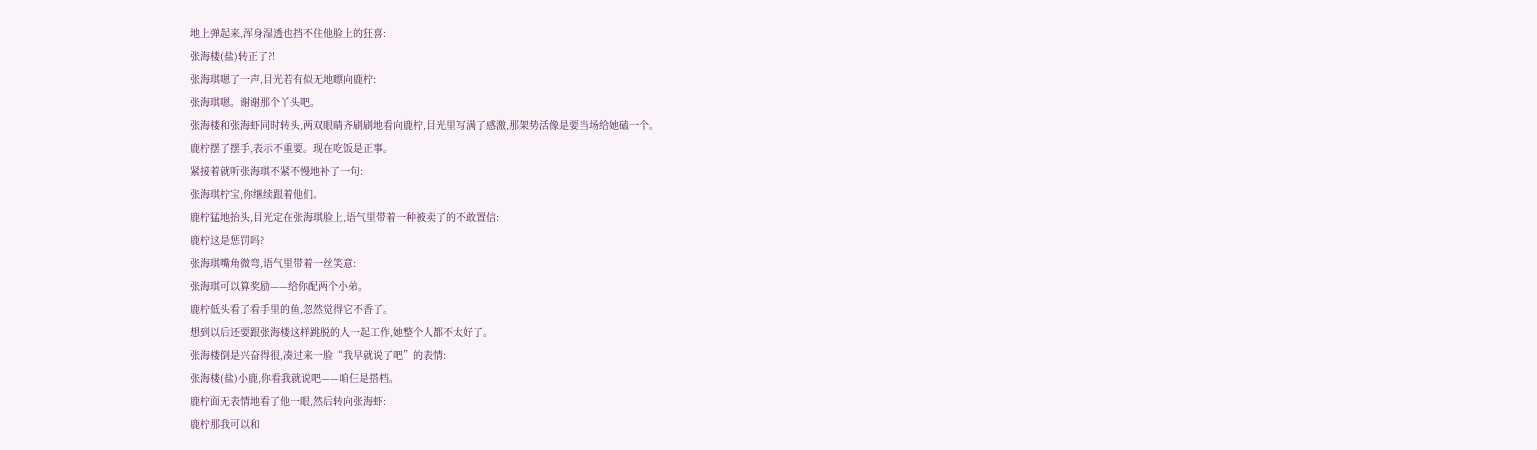地上弹起来,浑身湿透也挡不住他脸上的狂喜:
张海楼(盐)转正了?!
张海琪嗯了一声,目光若有似无地瞟向鹿柠:
张海琪嗯。谢谢那个丫头吧。
张海楼和张海虾同时转头,两双眼睛齐刷刷地看向鹿柠,目光里写满了感激,那架势活像是要当场给她磕一个。
鹿柠摆了摆手,表示不重要。现在吃饭是正事。
紧接着就听张海琪不紧不慢地补了一句:
张海琪柠宝,你继续跟着他们。
鹿柠猛地抬头,目光定在张海琪脸上,语气里带着一种被卖了的不敢置信:
鹿柠这是惩罚吗?
张海琪嘴角微弯,语气里带着一丝笑意:
张海琪可以算奖励——给你配两个小弟。
鹿柠低头看了看手里的鱼,忽然觉得它不香了。
想到以后还要跟张海楼这样跳脱的人一起工作,她整个人都不太好了。
张海楼倒是兴奋得很,凑过来一脸“我早就说了吧”的表情:
张海楼(盐)小鹿,你看我就说吧——咱仨是搭档。
鹿柠面无表情地看了他一眼,然后转向张海虾:
鹿柠那我可以和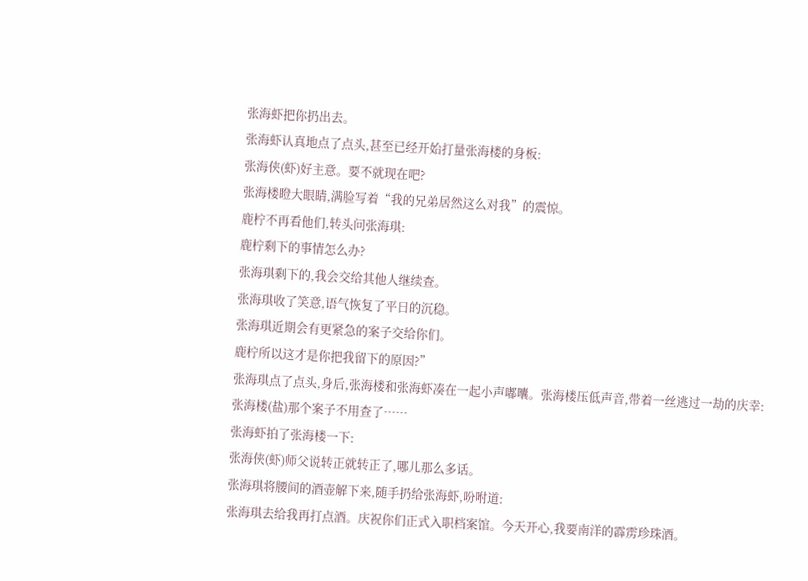张海虾把你扔出去。
张海虾认真地点了点头,甚至已经开始打量张海楼的身板:
张海侠(虾)好主意。要不就现在吧?
张海楼瞪大眼睛,满脸写着“我的兄弟居然这么对我”的震惊。
鹿柠不再看他们,转头问张海琪:
鹿柠剩下的事情怎么办?
张海琪剩下的,我会交给其他人继续查。
张海琪收了笑意,语气恢复了平日的沉稳。
张海琪近期会有更紧急的案子交给你们。
鹿柠所以这才是你把我留下的原因?”
张海琪点了点头,身后,张海楼和张海虾凑在一起小声嘟囔。张海楼压低声音,带着一丝逃过一劫的庆幸:
张海楼(盐)那个案子不用查了……
张海虾拍了张海楼一下:
张海侠(虾)师父说转正就转正了,哪儿那么多话。
张海琪将腰间的酒壶解下来,随手扔给张海虾,吩咐道:
张海琪去给我再打点酒。庆祝你们正式入职档案馆。今天开心,我要南洋的霹雳珍珠酒。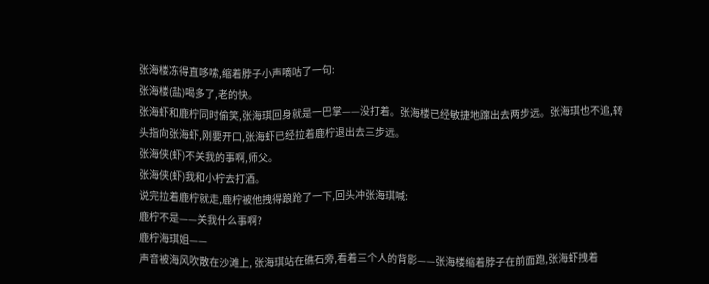张海楼冻得直哆嗦,缩着脖子小声嘀咕了一句:
张海楼(盐)喝多了,老的快。
张海虾和鹿柠同时偷笑,张海琪回身就是一巴掌——没打着。张海楼已经敏捷地蹿出去两步远。张海琪也不追,转头指向张海虾,刚要开口,张海虾已经拉着鹿柠退出去三步远。
张海侠(虾)不关我的事啊,师父。
张海侠(虾)我和小柠去打酒。
说完拉着鹿柠就走,鹿柠被他拽得踉跄了一下,回头冲张海琪喊:
鹿柠不是——关我什么事啊?
鹿柠海琪姐——
声音被海风吹散在沙滩上, 张海琪站在礁石旁,看着三个人的背影——张海楼缩着脖子在前面跑,张海虾拽着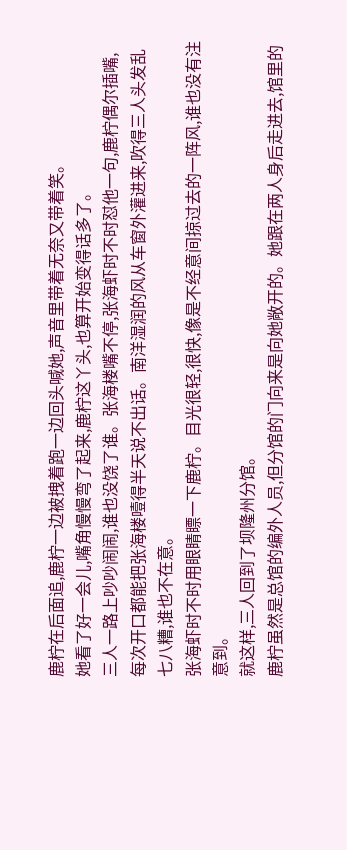鹿柠在后面追,鹿柠一边被拽着跑一边回头喊她,声音里带着无奈又带着笑。
她看了好一会儿,嘴角慢慢弯了起来,鹿柠这丫头,也算开始变得话多了。
三人一路上吵吵闹闹,谁也没饶了谁。张海楼嘴不停,张海虾时不时怼他一句,鹿柠偶尔插嘴,每次开口都能把张海楼噎得半天说不出话。南洋湿润的风从车窗外灌进来,吹得三人头发乱七八糟,谁也不在意。
张海虾时不时用眼睛瞟一下鹿柠。目光很轻,很快,像是不经意间掠过去的一阵风,谁也没有注意到。
就这样,三人回到了坝隆州分馆。
鹿柠虽然是总馆的编外人员,但分馆的门向来是向她敞开的。她跟在两人身后走进去,馆里的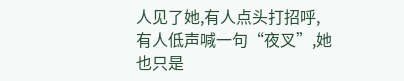人见了她,有人点头打招呼,有人低声喊一句“夜叉”,她也只是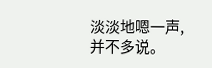淡淡地嗯一声,并不多说。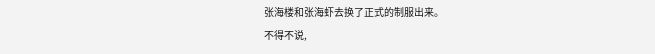张海楼和张海虾去换了正式的制服出来。
不得不说,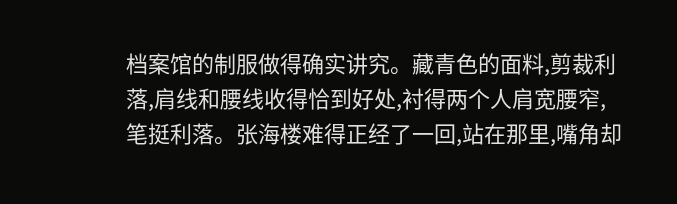档案馆的制服做得确实讲究。藏青色的面料,剪裁利落,肩线和腰线收得恰到好处,衬得两个人肩宽腰窄,笔挺利落。张海楼难得正经了一回,站在那里,嘴角却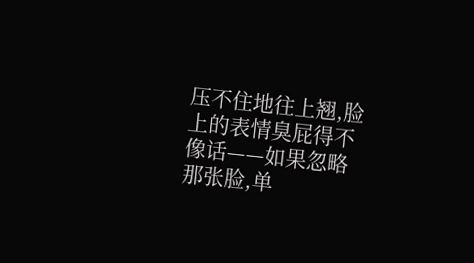压不住地往上翘,脸上的表情臭屁得不像话——如果忽略那张脸,单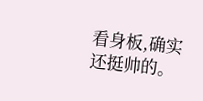看身板,确实还挺帅的。